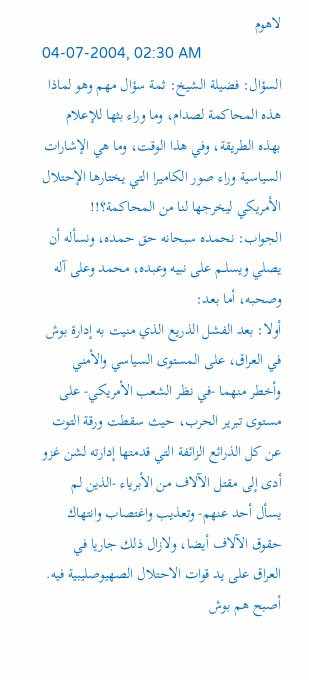لاهوم
04-07-2004, 02:30 AM
السؤال: فضيلة الشيخ: ثمة سؤال مهم وهو لماذا هذه المحاكمة لصدام، وما وراء بثها للإعلام بهذه الطريقة، وفي هذا الوقت، وما هي الإشارات السياسية وراء صور الكاميرا التي يختارها الإحتلال الأمريكي ليخرجها لنا من المحاكمة؟!!
الجواب: نحمده سبحانه حق حمده، ونسأله أن يصلي ويسلــم على نبيه وعبده، محمد وعلى آله وصحبه، أما بعد:
أولا: بعد الفشل الذريع الذي منيت به إدارة بوش في العراق، على المستوى السياسي والأمني وأخطر منهما -في نظر الشعب الأمريكي- على مستوى تبرير الحرب، حيث سقطت ورقة التوت عن كل الذرائع الزائفة التي قدمتها إدارته لشن غزو أدى إلى مقتل الآلاف من الأبرياء -الذين لم يسأل أحد عنهم- وتعذيب واغتصاب وانتهاك حقوق الآلاف أيضا، ولازال ذلك جاريا في العراق على يد قوات الاحتلال الصهيوصليبية فيه.
أصبح هم بوش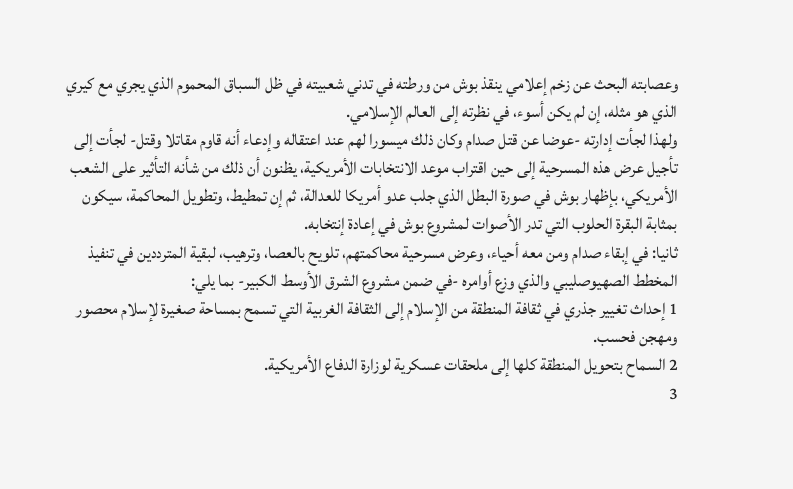وعصابته البحث عن زخم إعلامي ينقذ بوش من ورطته في تدني شعبيته في ظل السباق المحموم الذي يجري مع كيري الذي هو مثله، إن لم يكن أسوء، في نظرته إلى العالم الإسلامي.
ولهذا لجأت إدارته -عوضا عن قتل صدام وكان ذلك ميسورا لهم عند اعتقاله وإدعاء أنه قاوم مقاتلا وقتل- لجأت إلى تأجيل عرض هذه المسرحية إلى حين اقتراب موعد الانتخابات الأمريكية، يظنون أن ذلك من شأنه التأثير على الشعب الأمريكي، بإظهار بوش في صورة البطل الذي جلب عدو أمريكا للعدالة، ثم إن تمطيط، وتطويل المحاكمة، سيكون بمثابة البقرة الحلوب التي تدر الأصوات لمشروع بوش في إعادة إنتخابه.
ثانيا: في إبقاء صدام ومن معه أحياء، وعرض مسرحية محاكمتهم، تلويح بالعصا، وترهيب، لبقية المترددين في تنفيذ المخطط الصهيوصليبي والذي وزع أوامره -في ضمن مشروع الشرق الأوسط الكبير- بما يلي:
1 إحداث تغيير جذري في ثقافة المنطقة من الإسلام إلى الثقافة الغربية التي تسمح بمساحة صغيرة لإسلام محصور ومهجن فحسب.
2 السماح بتحويل المنطقة كلها إلى ملحقات عسكرية لوزارة الدفاع الأمريكية.
3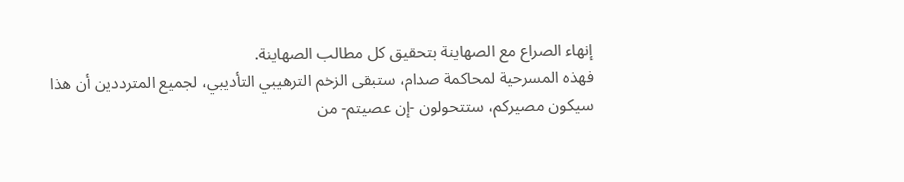إنهاء الصراع مع الصهاينة بتحقيق كل مطالب الصهاينة.
فهذه المسرحية لمحاكمة صدام، ستبقى الزخم الترهيبي التأديبي، لجميع المترددين أن هذا سيكون مصيركم، ستتحولون -إن عصيتم- من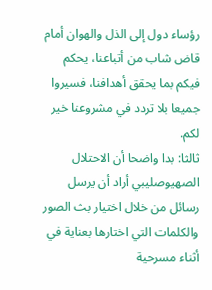رؤساء دول إلى الذل والهوان أمام قاض شاب من أتباعنا، يحكم فيكم بما يحقق أهدافنا، فسيروا جميعا بلا تردد في مشروعنا خير لكم.
ثالثا: بدا واضحا أن الاحتلال الصهيوصليبي أراد أن يرسل رسائل من خلال اختيار بث الصور والكلمات التي اختارها بعناية في أثناء مسرحية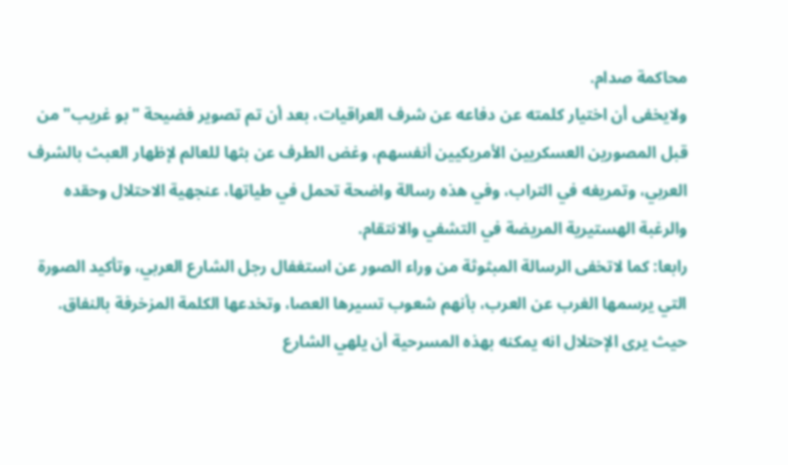محاكمة صدام.
ولايخفى أن اختيار كلمته عن دفاعه عن شرف العراقيات، بعد أن تم تصوير فضيحة "بو غريب" من قبل المصورين العسكريين الأمريكيين أنفسهم، وغض الطرف عن بثها للعالم لإظهار العبث بالشرف العربي، وتمريغه في التراب، وفي هذه رسالة واضحة تحمل في طياتها، عنجهية الاحتلال وحقده والرغبة الهستيرية المريضة في التشفي والانتقام.
رابعا: كما لاتخفى الرسالة المبثوثة من وراء الصور عن استغفال رجل الشارع العربي، وتأكيد الصورة التي يرسمها الغرب عن العرب، بأنهم شعوب تسيرها العصا، وتخدعها الكلمة المزخرفة بالنفاق.
حيث يرى الإحتلال انه يمكنه بهذه المسرحية أن يلهي الشارع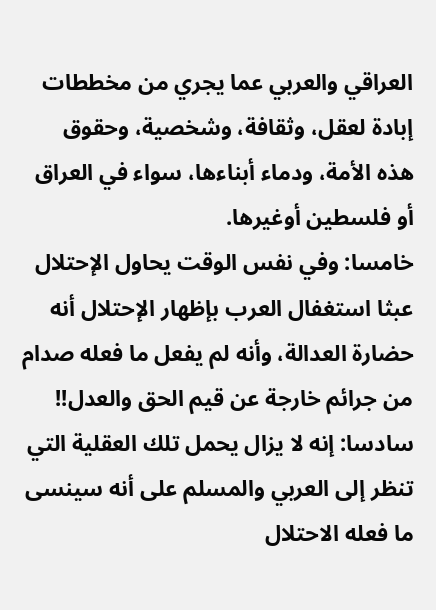العراقي والعربي عما يجري من مخططات إبادة لعقل، وثقافة، وشخصية، وحقوق هذه الأمة، ودماء أبناءها، سواء في العراق أو فلسطين أوغيرها.
خامسا: وفي نفس الوقت يحاول الإحتلال عبثا استغفال العرب بإظهار الإحتلال أنه حضارة العدالة، وأنه لم يفعل ما فعله صدام من جرائم خارجة عن قيم الحق والعدل!!
سادسا: إنه لا يزال يحمل تلك العقلية التي تنظر إلى العربي والمسلم على أنه سينسى ما فعله الاحتلال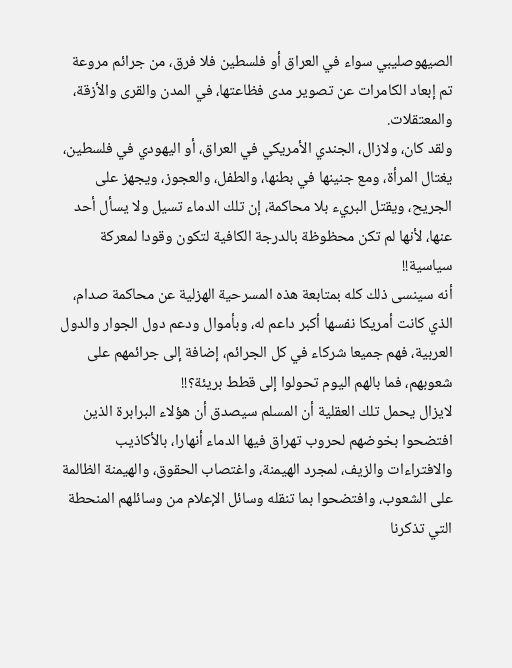الصيهوصليبي سواء في العراق أو فلسطين فلا فرق، من جرائم مروعة تم إبعاد الكامرات عن تصوير مدى فظاعتها، في المدن والقرى والأزقة، والمعتقلات.
ولقد كان، ولازال، الجندي الأمريكي في العراق، أو اليهودي في فلسطين، يغتال المرأة، ومع جنينها في بطنها، والطفل، والعجوز، ويجهز على الجريح، ويقتل البريء بلا محاكمة، إن تلك الدماء تسيل ولا يسأل أحد عنها، لأنها لم تكن محظوظة بالدرجة الكافية لتكون وقودا لمعركة سياسية!!
أنه سينسى ذلك كله بمتابعة هذه المسرحية الهزلية عن محاكمة صدام، الذي كانت أمريكا نفسها أكبر داعم له، وبأموال ودعم دول الجوار والدول العربية، فهم جميعا شركاء في كل الجرائم، إضافة إلى جرائمهم على شعوبهم، فما بالهم اليوم تحولوا إلى قطط بريئة؟!!
لايزال يحمل تلك العقلية أن المسلم سيصدق أن هؤلاء البرابرة الذين افتضحوا بخوضهم لحروب تهراق فيها الدماء أنهارا، بالأكاذيب والافتراءات والزيف، لمجرد الهيمنة، واغتصاب الحقوق، والهيمنة الظالمة على الشعوب، وافتضحوا بما تنقله وسائل الإعلام من وسائلهم المنحطة التي تذكرنا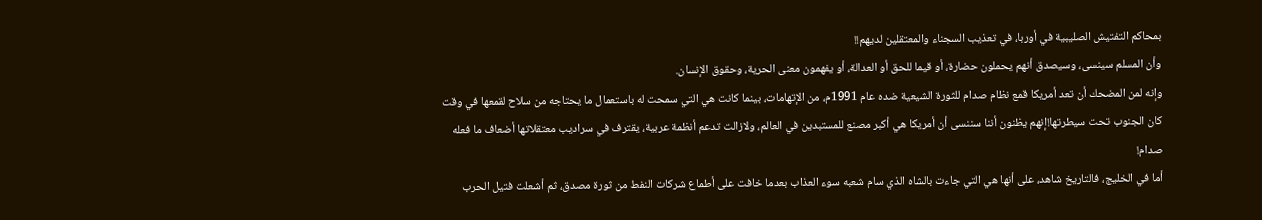بمحاكم التفتيش الصليبية في أوربا، في تعذيب السجناء والمعتقلين لديهم!!
وأن المسلم سينسى، وسيصدق أنهم يحملون حضارة، أو قيما للحق أو العدالة، أو يفهمون معنى الحرية، وحقوق الإنسان.
وإنه لمن المضحك أن تعد أمريكا قمع نظام صدام للثورة الشيعية ضده عام 1991م، من الإتهامات، بينما كانت هي التي سمحت له باستعمال ما يحتاجه من سلاح لقمعها في وقت كان الجنوب تحت سيطرتها!إنهم يظنون أننا سننسى أن أمريكا هي أكبر مصنع للمستبدين في العالم، ولازالت تدعم أنظمة عربية، يقترف في سراديب معتقلاتها أضعاف ما فعله صدام!
أما في الخليج، فالتاريخ شاهد، على أنها هي التي جاءت بالشاه الذي سام شعبه سوء العذاب بعدما خافت على أطماع شركات النفط من ثورة مصدق، ثم أشعلت فتيل الحرب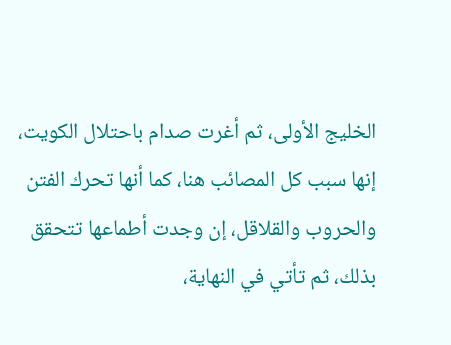الخليج الأولى، ثم أغرت صدام باحتلال الكويت، إنها سبب كل المصائب هنا، كما أنها تحرك الفتن والحروب والقلاقل، إن وجدت أطماعها تتحقق بذلك، ثم تأتي في النهاية،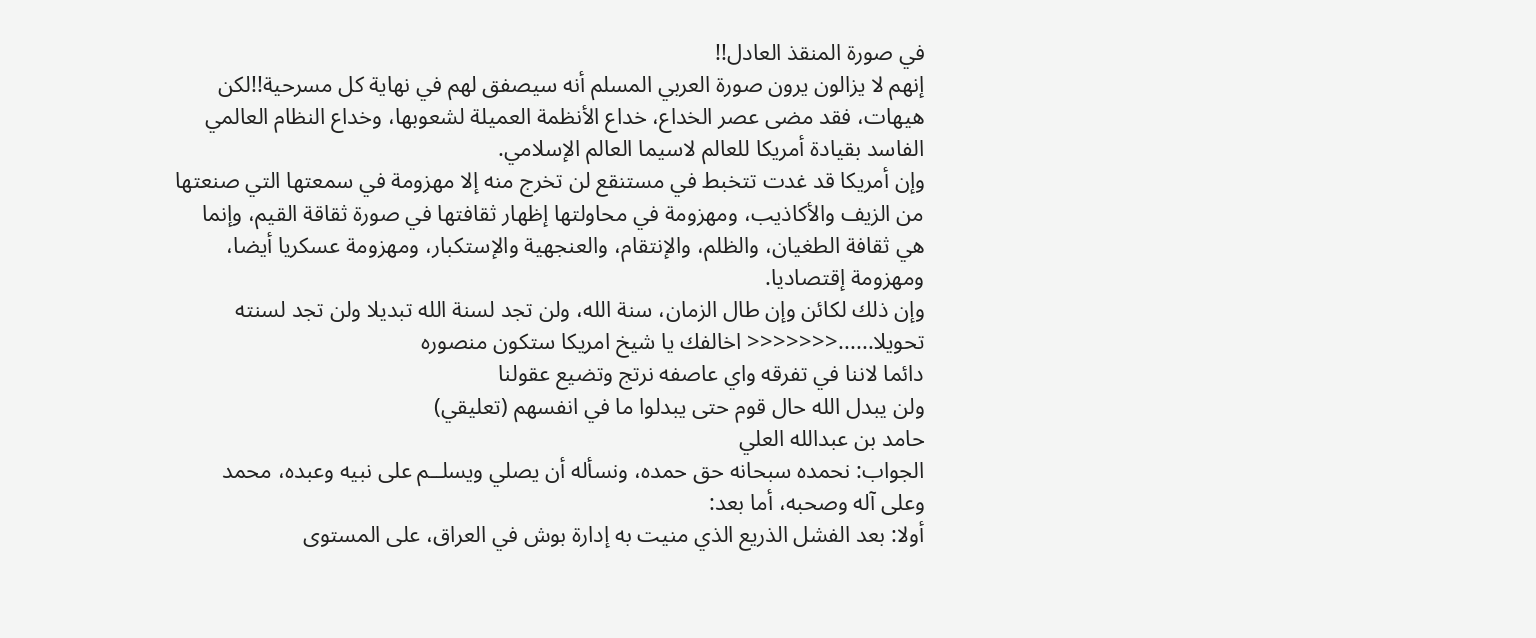في صورة المنقذ العادل!!
إنهم لا يزالون يرون صورة العربي المسلم أنه سيصفق لهم في نهاية كل مسرحية!!لكن هيهات، فقد مضى عصر الخداع، خداع الأنظمة العميلة لشعوبها، وخداع النظام العالمي الفاسد بقيادة أمريكا للعالم لاسيما العالم الإسلامي.
وإن أمريكا قد غدت تتخبط في مستنقع لن تخرج منه إلا مهزومة في سمعتها التي صنعتها من الزيف والأكاذيب، ومهزومة في محاولتها إظهار ثقافتها في صورة ثقاقة القيم، وإنما هي ثقافة الطغيان، والظلم، والإنتقام، والعنجهية والإستكبار، ومهزومة عسكريا أيضا، ومهزومة إقتصاديا.
وإن ذلك لكائن وإن طال الزمان، سنة الله، ولن تجد لسنة الله تبديلا ولن تجد لسنته تحويلا......<<<<<<< اخالفك يا شيخ امريكا ستكون منصوره
دائما لاننا في تفرقه واي عاصفه نرتج وتضيع عقولنا
ولن يبدل الله حال قوم حتى يبدلوا ما في انفسهم (تعليقي)
حامد بن عبدالله العلي
الجواب: نحمده سبحانه حق حمده، ونسأله أن يصلي ويسلــم على نبيه وعبده، محمد وعلى آله وصحبه، أما بعد:
أولا: بعد الفشل الذريع الذي منيت به إدارة بوش في العراق، على المستوى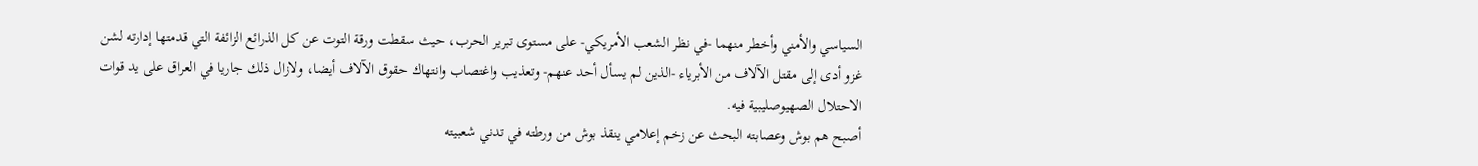السياسي والأمني وأخطر منهما -في نظر الشعب الأمريكي- على مستوى تبرير الحرب، حيث سقطت ورقة التوت عن كل الذرائع الزائفة التي قدمتها إدارته لشن غزو أدى إلى مقتل الآلاف من الأبرياء -الذين لم يسأل أحد عنهم- وتعذيب واغتصاب وانتهاك حقوق الآلاف أيضا، ولازال ذلك جاريا في العراق على يد قوات الاحتلال الصهيوصليبية فيه.
أصبح هم بوش وعصابته البحث عن زخم إعلامي ينقذ بوش من ورطته في تدني شعبيته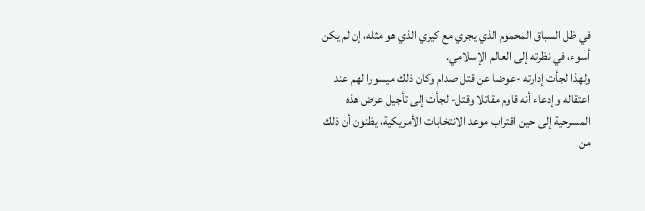في ظل السباق المحموم الذي يجري مع كيري الذي هو مثله، إن لم يكن أسوء، في نظرته إلى العالم الإسلامي.
ولهذا لجأت إدارته -عوضا عن قتل صدام وكان ذلك ميسورا لهم عند اعتقاله وإدعاء أنه قاوم مقاتلا وقتل- لجأت إلى تأجيل عرض هذه المسرحية إلى حين اقتراب موعد الانتخابات الأمريكية، يظنون أن ذلك من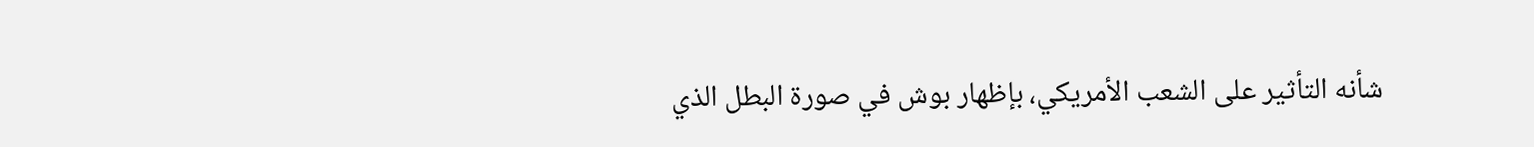شأنه التأثير على الشعب الأمريكي، بإظهار بوش في صورة البطل الذي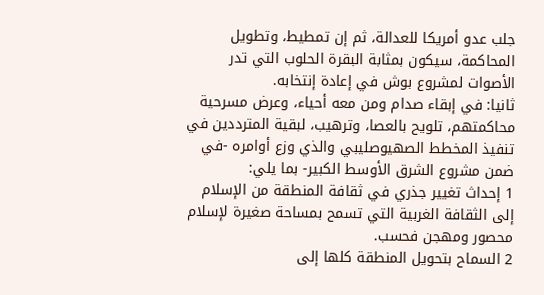جلب عدو أمريكا للعدالة، ثم إن تمطيط، وتطويل المحاكمة، سيكون بمثابة البقرة الحلوب التي تدر الأصوات لمشروع بوش في إعادة إنتخابه.
ثانيا: في إبقاء صدام ومن معه أحياء، وعرض مسرحية محاكمتهم، تلويح بالعصا، وترهيب، لبقية المترددين في تنفيذ المخطط الصهيوصليبي والذي وزع أوامره -في ضمن مشروع الشرق الأوسط الكبير- بما يلي:
1 إحداث تغيير جذري في ثقافة المنطقة من الإسلام إلى الثقافة الغربية التي تسمح بمساحة صغيرة لإسلام محصور ومهجن فحسب.
2 السماح بتحويل المنطقة كلها إلى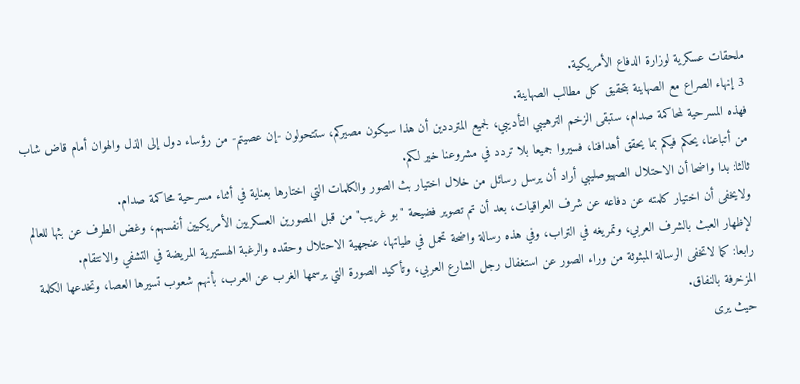ملحقات عسكرية لوزارة الدفاع الأمريكية.
3 إنهاء الصراع مع الصهاينة بتحقيق كل مطالب الصهاينة.
فهذه المسرحية لمحاكمة صدام، ستبقى الزخم الترهيبي التأديبي، لجميع المترددين أن هذا سيكون مصيركم، ستتحولون -إن عصيتم- من رؤساء دول إلى الذل والهوان أمام قاض شاب من أتباعنا، يحكم فيكم بما يحقق أهدافنا، فسيروا جميعا بلا تردد في مشروعنا خير لكم.
ثالثا: بدا واضحا أن الاحتلال الصهيوصليبي أراد أن يرسل رسائل من خلال اختيار بث الصور والكلمات التي اختارها بعناية في أثناء مسرحية محاكمة صدام.
ولايخفى أن اختيار كلمته عن دفاعه عن شرف العراقيات، بعد أن تم تصوير فضيحة "بو غريب" من قبل المصورين العسكريين الأمريكيين أنفسهم، وغض الطرف عن بثها للعالم لإظهار العبث بالشرف العربي، وتمريغه في التراب، وفي هذه رسالة واضحة تحمل في طياتها، عنجهية الاحتلال وحقده والرغبة الهستيرية المريضة في التشفي والانتقام.
رابعا: كما لاتخفى الرسالة المبثوثة من وراء الصور عن استغفال رجل الشارع العربي، وتأكيد الصورة التي يرسمها الغرب عن العرب، بأنهم شعوب تسيرها العصا، وتخدعها الكلمة المزخرفة بالنفاق.
حيث يرى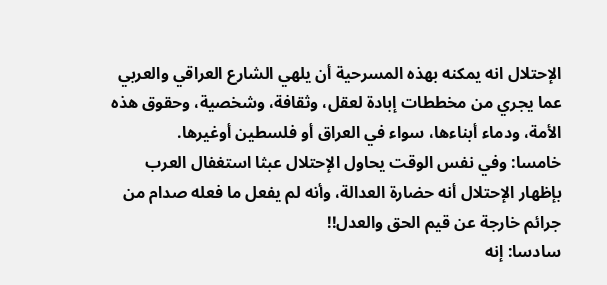الإحتلال انه يمكنه بهذه المسرحية أن يلهي الشارع العراقي والعربي عما يجري من مخططات إبادة لعقل، وثقافة، وشخصية، وحقوق هذه الأمة، ودماء أبناءها، سواء في العراق أو فلسطين أوغيرها.
خامسا: وفي نفس الوقت يحاول الإحتلال عبثا استغفال العرب بإظهار الإحتلال أنه حضارة العدالة، وأنه لم يفعل ما فعله صدام من جرائم خارجة عن قيم الحق والعدل!!
سادسا: إنه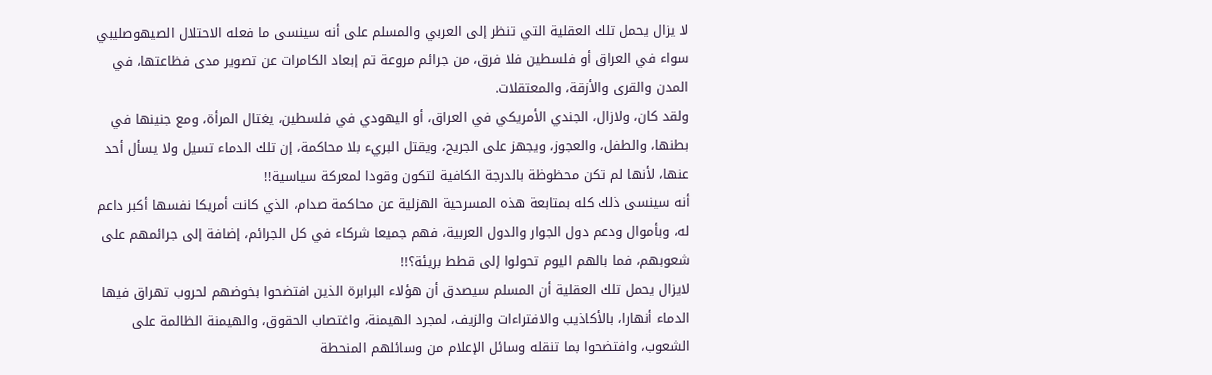لا يزال يحمل تلك العقلية التي تنظر إلى العربي والمسلم على أنه سينسى ما فعله الاحتلال الصيهوصليبي سواء في العراق أو فلسطين فلا فرق، من جرائم مروعة تم إبعاد الكامرات عن تصوير مدى فظاعتها، في المدن والقرى والأزقة، والمعتقلات.
ولقد كان، ولازال، الجندي الأمريكي في العراق، أو اليهودي في فلسطين، يغتال المرأة، ومع جنينها في بطنها، والطفل، والعجوز، ويجهز على الجريح، ويقتل البريء بلا محاكمة، إن تلك الدماء تسيل ولا يسأل أحد عنها، لأنها لم تكن محظوظة بالدرجة الكافية لتكون وقودا لمعركة سياسية!!
أنه سينسى ذلك كله بمتابعة هذه المسرحية الهزلية عن محاكمة صدام، الذي كانت أمريكا نفسها أكبر داعم له، وبأموال ودعم دول الجوار والدول العربية، فهم جميعا شركاء في كل الجرائم، إضافة إلى جرائمهم على شعوبهم، فما بالهم اليوم تحولوا إلى قطط بريئة؟!!
لايزال يحمل تلك العقلية أن المسلم سيصدق أن هؤلاء البرابرة الذين افتضحوا بخوضهم لحروب تهراق فيها الدماء أنهارا، بالأكاذيب والافتراءات والزيف، لمجرد الهيمنة، واغتصاب الحقوق، والهيمنة الظالمة على الشعوب، وافتضحوا بما تنقله وسائل الإعلام من وسائلهم المنحطة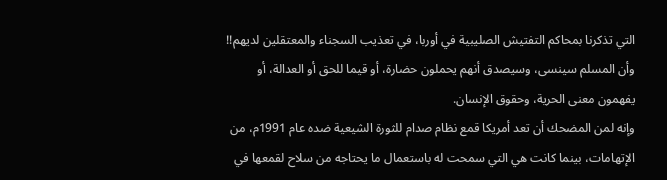التي تذكرنا بمحاكم التفتيش الصليبية في أوربا، في تعذيب السجناء والمعتقلين لديهم!!
وأن المسلم سينسى، وسيصدق أنهم يحملون حضارة، أو قيما للحق أو العدالة، أو يفهمون معنى الحرية، وحقوق الإنسان.
وإنه لمن المضحك أن تعد أمريكا قمع نظام صدام للثورة الشيعية ضده عام 1991م، من الإتهامات، بينما كانت هي التي سمحت له باستعمال ما يحتاجه من سلاح لقمعها في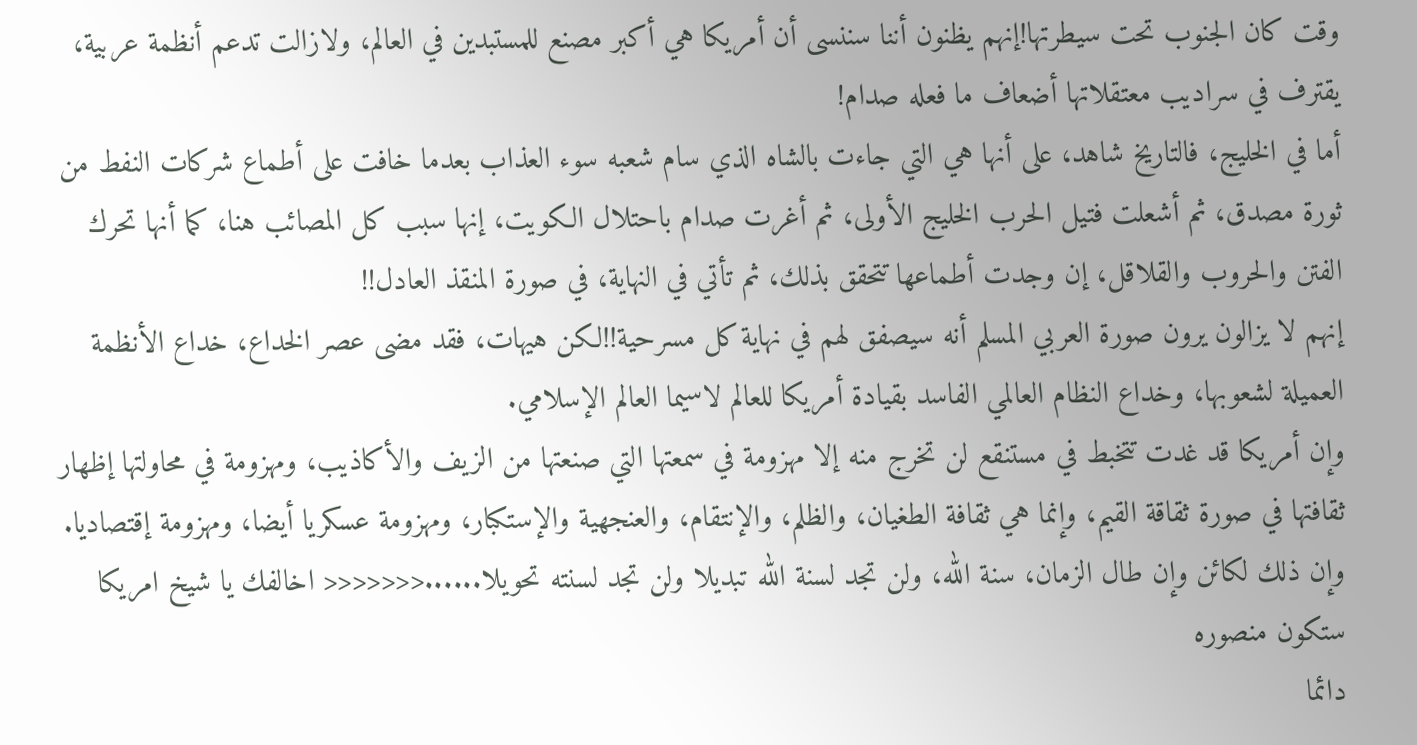وقت كان الجنوب تحت سيطرتها!إنهم يظنون أننا سننسى أن أمريكا هي أكبر مصنع للمستبدين في العالم، ولازالت تدعم أنظمة عربية، يقترف في سراديب معتقلاتها أضعاف ما فعله صدام!
أما في الخليج، فالتاريخ شاهد، على أنها هي التي جاءت بالشاه الذي سام شعبه سوء العذاب بعدما خافت على أطماع شركات النفط من ثورة مصدق، ثم أشعلت فتيل الحرب الخليج الأولى، ثم أغرت صدام باحتلال الكويت، إنها سبب كل المصائب هنا، كما أنها تحرك الفتن والحروب والقلاقل، إن وجدت أطماعها تتحقق بذلك، ثم تأتي في النهاية، في صورة المنقذ العادل!!
إنهم لا يزالون يرون صورة العربي المسلم أنه سيصفق لهم في نهاية كل مسرحية!!لكن هيهات، فقد مضى عصر الخداع، خداع الأنظمة العميلة لشعوبها، وخداع النظام العالمي الفاسد بقيادة أمريكا للعالم لاسيما العالم الإسلامي.
وإن أمريكا قد غدت تتخبط في مستنقع لن تخرج منه إلا مهزومة في سمعتها التي صنعتها من الزيف والأكاذيب، ومهزومة في محاولتها إظهار ثقافتها في صورة ثقاقة القيم، وإنما هي ثقافة الطغيان، والظلم، والإنتقام، والعنجهية والإستكبار، ومهزومة عسكريا أيضا، ومهزومة إقتصاديا.
وإن ذلك لكائن وإن طال الزمان، سنة الله، ولن تجد لسنة الله تبديلا ولن تجد لسنته تحويلا......<<<<<<< اخالفك يا شيخ امريكا ستكون منصوره
دائما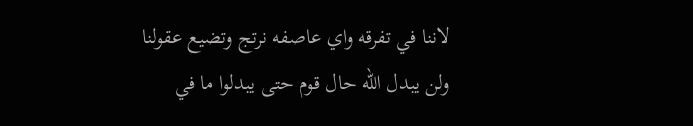لاننا في تفرقه واي عاصفه نرتج وتضيع عقولنا
ولن يبدل الله حال قوم حتى يبدلوا ما في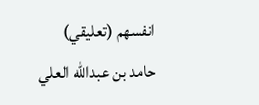انفسهم (تعليقي)
حامد بن عبدالله العلي